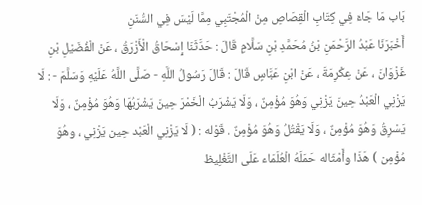بَاب مَا جَاءَ فِي كِتَابِ الْقِصَاصِ مِنْ الْمُجْتَبِي مِمَّا لَيْسَ فِي السُّنَنِ
أَخْبَرَنَا عَبْدُ الرَّحْمَنِ بْنُ مُحَمَّدِ بْنِ سَلَّامٍ قَالَ : حَدَّثَنَا إِسْحَاقُ الْأَزْرَقُ ، عَنْ الْفُضَيْلِ بْنِ غَزْوَانَ ، عَنْ عِكْرِمَةَ ، عَنْ ابْنِ عَبَّاسٍ قَالَ : قَالَ رَسُولُ اللَّهِ - صَلَّى اللَّهُ عَلَيْهِ وَسَلَّمَ - : لَا يَزْنِي الْعَبْدُ حِينَ يَزْنِي وَهُوَ مُؤْمِنٌ ، وَلَا يَشْرَبُ الْخَمْرَ حِينَ يَشْرَبُهَا وَهُوَ مُؤْمِنٌ ، وَلَا يَسْرِقُ وَهُوَ مُؤْمِنٌ ، وَلَا يَقْتُلُ وَهُوَ مُؤْمِنٌ . قَوْله : ( لَا يَزْنِي الْعَبْد حِين يَزْنِي ، وهُوَ مُؤْمِن ) هَذَا وأَمْثَاله حَمَلَهُ الْعُلَمَاء عَلَى التَّغْلِيظ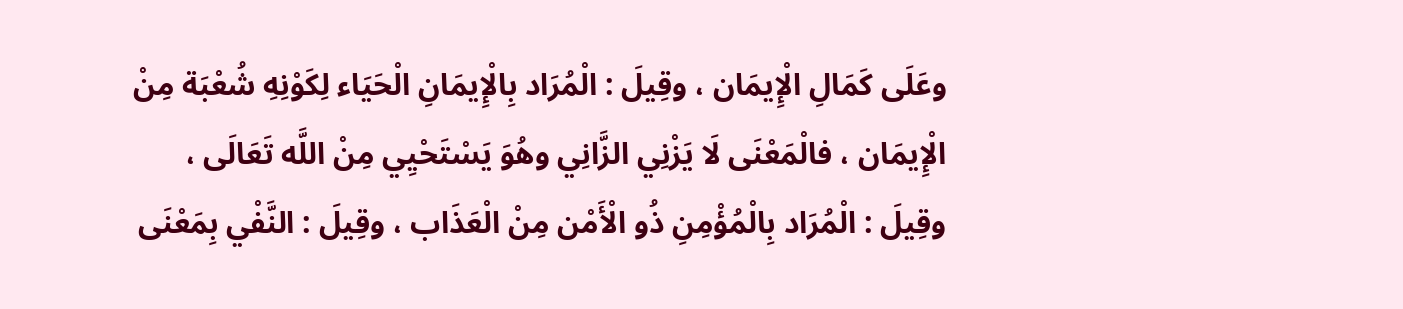وعَلَى كَمَالِ الْإِيمَان ، وقِيلَ : الْمُرَاد بِالْإِيمَانِ الْحَيَاء لِكَوْنِهِ شُعْبَة مِنْ الْإِيمَان ، فالْمَعْنَى لَا يَزْنِي الزَّانِي وهُوَ يَسْتَحْيِي مِنْ اللَّه تَعَالَى ، وقِيلَ : الْمُرَاد بِالْمُؤْمِنِ ذُو الْأَمْن مِنْ الْعَذَاب ، وقِيلَ : النَّفْي بِمَعْنَى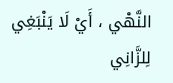النَّهْي ، أَيْ لَا يَنْبَغِي لِلزَّانِي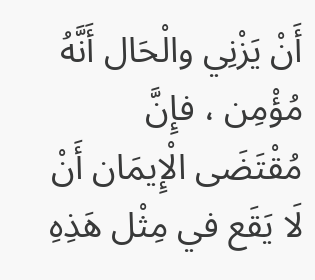أَنْ يَزْنِي والْحَال أَنَّهُ مُؤْمِن ، فإِنَّ مُقْتَضَى الْإِيمَان أَنْ لَا يَقَع في مِثْل هَذِهِ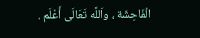الْفَاحِشَة ، واَللَّه تَعَالَى أَعْلَم .